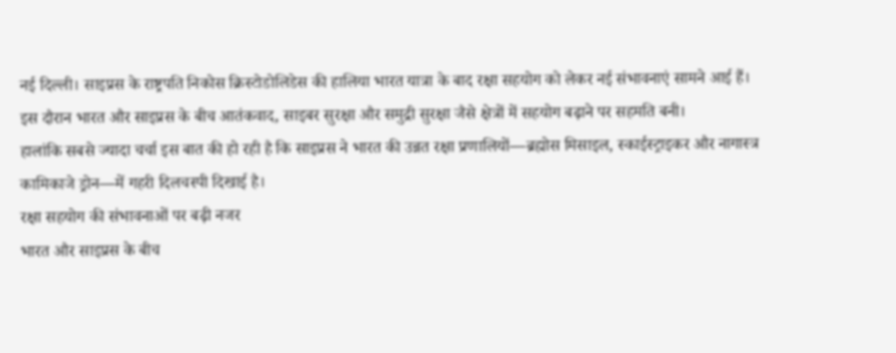नई दिल्ली। साइप्रस के राष्ट्रपति निकोस क्रिस्टोडोलिडेस की हालिया भारत यात्रा के बाद रक्षा सहयोग को लेकर नई संभावनाएं सामने आई हैं। इस दौरान भारत और साइप्रस के बीच आतंकवाद, साइबर सुरक्षा और समुद्री सुरक्षा जैसे क्षेत्रों में सहयोग बढ़ाने पर सहमति बनी।
हालांकि सबसे ज्यादा चर्चा इस बात की हो रही है कि साइप्रस ने भारत की उन्नत रक्षा प्रणालियों—ब्रह्मोस मिसाइल, स्काईस्ट्राइकर और नागास्त्र कामिकाजे ड्रोन—में गहरी दिलचस्पी दिखाई है।
रक्षा सहयोग की संभावनाओं पर बढ़ी नजर
भारत और साइप्रस के बीच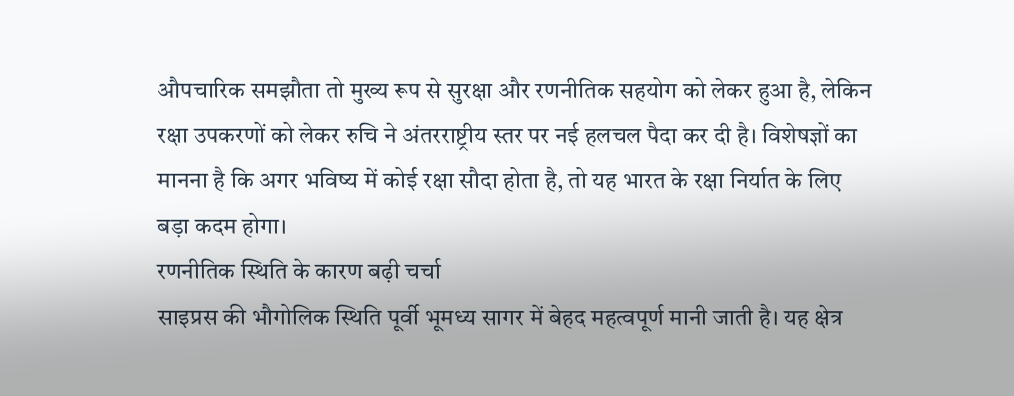औपचारिक समझौता तो मुख्य रूप से सुरक्षा और रणनीतिक सहयोग को लेकर हुआ है, लेकिन रक्षा उपकरणों को लेकर रुचि ने अंतरराष्ट्रीय स्तर पर नई हलचल पैदा कर दी है। विशेषज्ञों का मानना है कि अगर भविष्य में कोई रक्षा सौदा होता है, तो यह भारत के रक्षा निर्यात के लिए बड़ा कदम होगा।
रणनीतिक स्थिति के कारण बढ़ी चर्चा
साइप्रस की भौगोलिक स्थिति पूर्वी भूमध्य सागर में बेहद महत्वपूर्ण मानी जाती है। यह क्षेत्र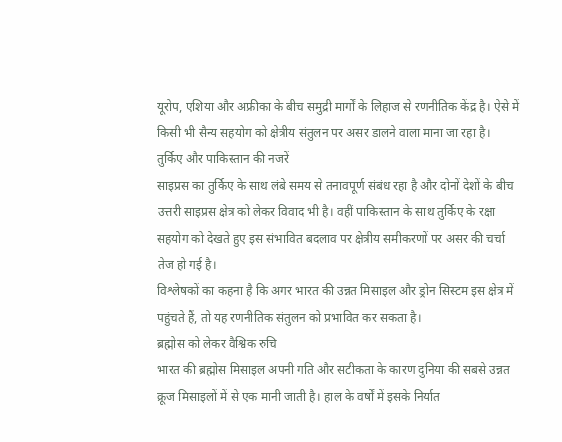यूरोप, एशिया और अफ्रीका के बीच समुद्री मार्गों के लिहाज से रणनीतिक केंद्र है। ऐसे में किसी भी सैन्य सहयोग को क्षेत्रीय संतुलन पर असर डालने वाला माना जा रहा है।
तुर्किए और पाकिस्तान की नजरें
साइप्रस का तुर्किए के साथ लंबे समय से तनावपूर्ण संबंध रहा है और दोनों देशों के बीच उत्तरी साइप्रस क्षेत्र को लेकर विवाद भी है। वहीं पाकिस्तान के साथ तुर्किए के रक्षा सहयोग को देखते हुए इस संभावित बदलाव पर क्षेत्रीय समीकरणों पर असर की चर्चा तेज हो गई है।
विश्लेषकों का कहना है कि अगर भारत की उन्नत मिसाइल और ड्रोन सिस्टम इस क्षेत्र में पहुंचते हैं, तो यह रणनीतिक संतुलन को प्रभावित कर सकता है।
ब्रह्मोस को लेकर वैश्विक रुचि
भारत की ब्रह्मोस मिसाइल अपनी गति और सटीकता के कारण दुनिया की सबसे उन्नत क्रूज मिसाइलों में से एक मानी जाती है। हाल के वर्षों में इसके निर्यात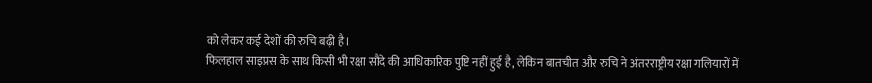को लेकर कई देशों की रुचि बढ़ी है।
फिलहाल साइप्रस के साथ किसी भी रक्षा सौदे की आधिकारिक पुष्टि नहीं हुई है, लेकिन बातचीत और रुचि ने अंतरराष्ट्रीय रक्षा गलियारों में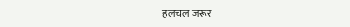हलचल जरूर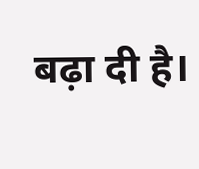बढ़ा दी है।